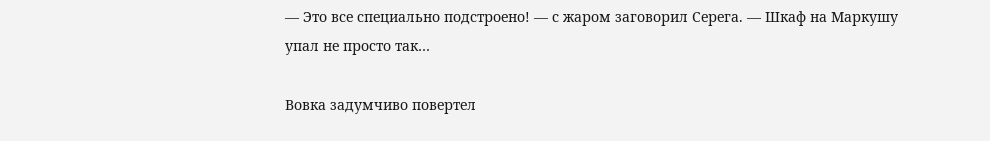— Это все специально подстроено! — с жаром заговорил Серега. — Шкаф на Маркушу упал не просто так…

Вовка задумчиво повертел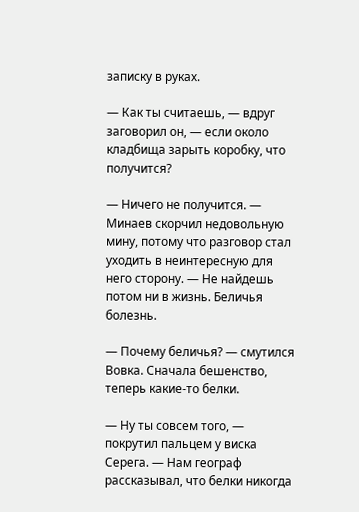записку в руках.

— Как ты считаешь, — вдруг заговорил он, — если около кладбища зарыть коробку, что получится?

— Ничего не получится. — Минаев скорчил недовольную мину, потому что разговор стал уходить в неинтересную для него сторону. — Не найдешь потом ни в жизнь. Беличья болезнь.

— Почему беличья? — смутился Вовка. Сначала бешенство, теперь какие-то белки.

— Ну ты совсем того, — покрутил пальцем у виска Серега. — Нам географ рассказывал, что белки никогда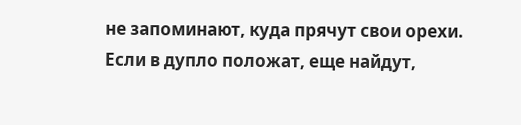не запоминают, куда прячут свои орехи. Если в дупло положат, еще найдут,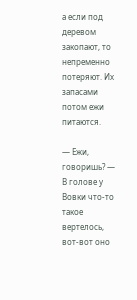а если под деревом закопают, то непременно потеряют. Их запасами потом ежи питаются.

— Ежи, говоришь? — В голове у Вовки что-то такое вертелось, вот-вот оно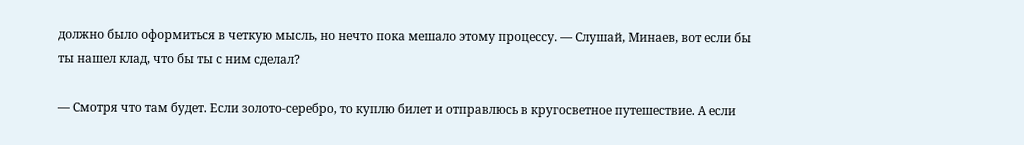должно было оформиться в четкую мысль, но нечто пока мешало этому процессу. — Слушай, Минаев, вот если бы ты нашел клад, что бы ты с ним сделал?

— Смотря что там будет. Если золото-серебро, то куплю билет и отправлюсь в кругосветное путешествие. А если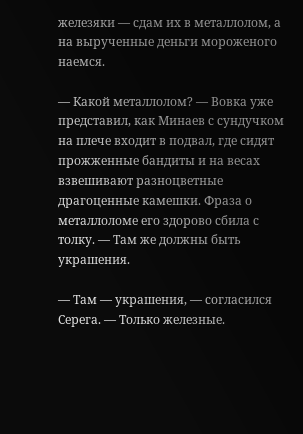железяки — сдам их в металлолом, а на вырученные деньги мороженого наемся.

— Какой металлолом? — Вовка уже представил, как Минаев с сундучком на плече входит в подвал, где сидят прожженные бандиты и на весах взвешивают разноцветные драгоценные камешки. Фраза о металлоломе его здорово сбила с толку. — Там же должны быть украшения.

— Там — украшения, — согласился Серега. — Только железные.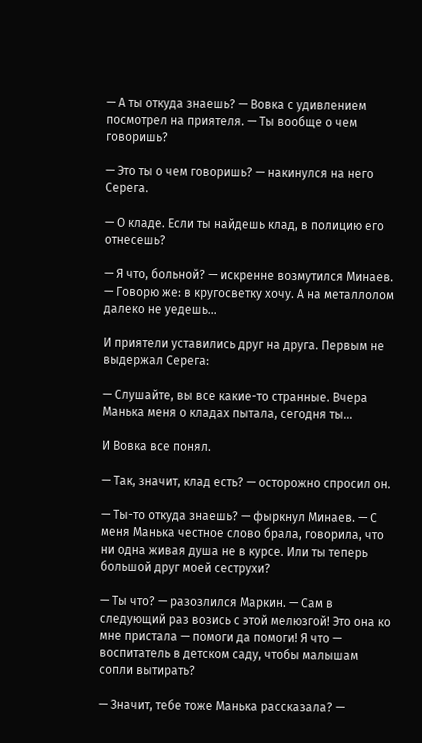— А ты откуда знаешь? — Вовка с удивлением посмотрел на приятеля. — Ты вообще о чем говоришь?

— Это ты о чем говоришь? — накинулся на него Серега.

— О кладе. Если ты найдешь клад, в полицию его отнесешь?

— Я что, больной? — искренне возмутился Минаев. — Говорю же: в кругосветку хочу. А на металлолом далеко не уедешь…

И приятели уставились друг на друга. Первым не выдержал Серега:

— Слушайте, вы все какие-то странные. Вчера Манька меня о кладах пытала, сегодня ты…

И Вовка все понял.

— Так, значит, клад есть? — осторожно спросил он.

— Ты-то откуда знаешь? — фыркнул Минаев. — С меня Манька честное слово брала, говорила, что ни одна живая душа не в курсе. Или ты теперь большой друг моей сеструхи?

— Ты что? — разозлился Маркин. — Сам в следующий раз возись с этой мелюзгой! Это она ко мне пристала — помоги да помоги! Я что — воспитатель в детском саду, чтобы малышам сопли вытирать?

— Значит, тебе тоже Манька рассказала? —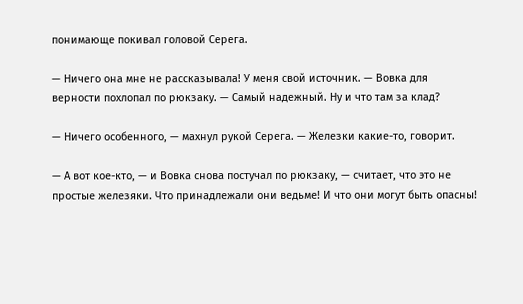понимающе покивал головой Серега.

— Ничего она мне не рассказывала! У меня свой источник. — Вовка для верности похлопал по рюкзаку. — Самый надежный. Ну и что там за клад?

— Ничего особенного, — махнул рукой Серега. — Железки какие-то, говорит.

— А вот кое-кто, — и Вовка снова постучал по рюкзаку, — считает, что это не простые железяки. Что принадлежали они ведьме! И что они могут быть опасны!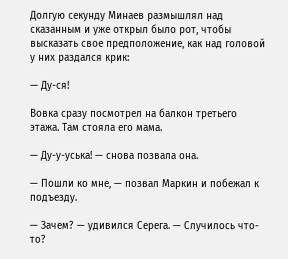Долгую секунду Минаев размышлял над сказанным и уже открыл было рот, чтобы высказать свое предположение, как над головой у них раздался крик:

— Ду-ся!

Вовка сразу посмотрел на балкон третьего этажа. Там стояла его мама.

— Ду-у-уська! — снова позвала она.

— Пошли ко мне, — позвал Маркин и побежал к подъезду.

— Зачем? — удивился Серега. — Случилось что-то?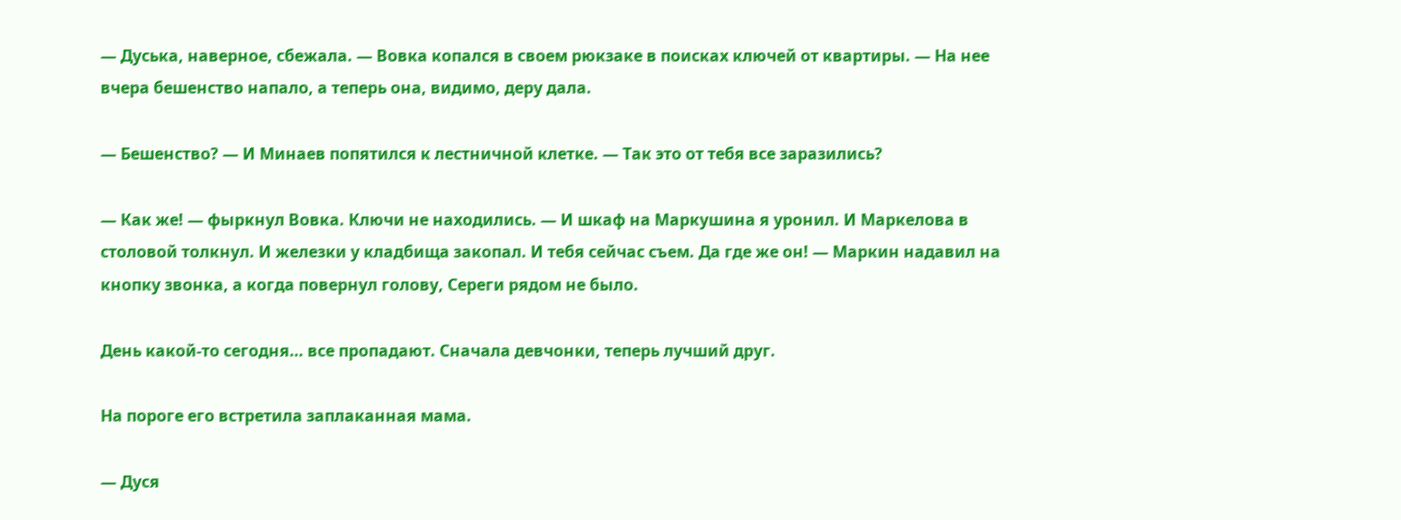— Дуська, наверное, сбежала. — Вовка копался в своем рюкзаке в поисках ключей от квартиры. — На нее вчера бешенство напало, а теперь она, видимо, деру дала.

— Бешенство? — И Минаев попятился к лестничной клетке. — Так это от тебя все заразились?

— Как же! — фыркнул Вовка. Ключи не находились. — И шкаф на Маркушина я уронил. И Маркелова в столовой толкнул. И железки у кладбища закопал. И тебя сейчас съем. Да где же он! — Маркин надавил на кнопку звонка, а когда повернул голову, Сереги рядом не было.

День какой-то сегодня… все пропадают. Сначала девчонки, теперь лучший друг.

На пороге его встретила заплаканная мама.

— Дуся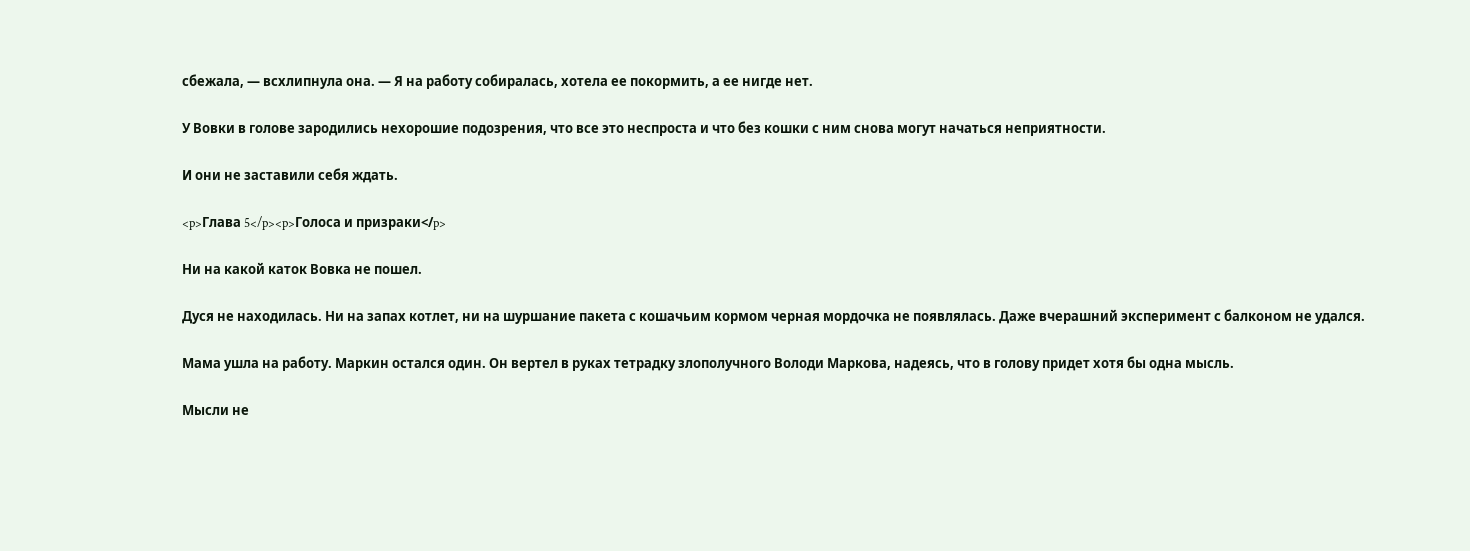сбежала, — всхлипнула она. — Я на работу собиралась, хотела ее покормить, а ее нигде нет.

У Вовки в голове зародились нехорошие подозрения, что все это неспроста и что без кошки с ним снова могут начаться неприятности.

И они не заставили себя ждать.

<p>Глава 5</p><p>Голоса и призраки</p>

Ни на какой каток Вовка не пошел.

Дуся не находилась. Ни на запах котлет, ни на шуршание пакета с кошачьим кормом черная мордочка не появлялась. Даже вчерашний эксперимент с балконом не удался.

Мама ушла на работу. Маркин остался один. Он вертел в руках тетрадку злополучного Володи Маркова, надеясь, что в голову придет хотя бы одна мысль.

Мысли не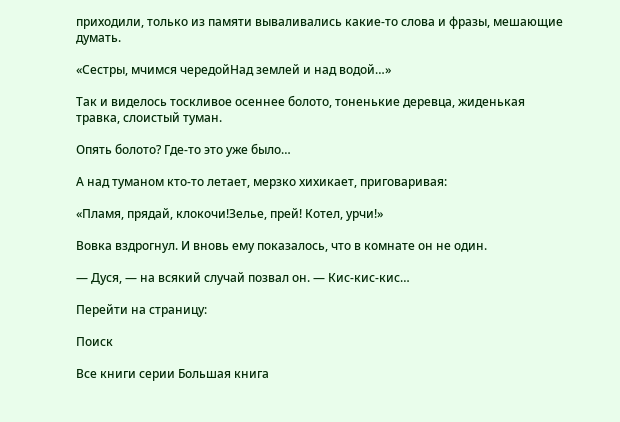приходили, только из памяти вываливались какие-то слова и фразы, мешающие думать.

«Сестры, мчимся чередойНад землей и над водой…»

Так и виделось тоскливое осеннее болото, тоненькие деревца, жиденькая травка, слоистый туман.

Опять болото? Где-то это уже было…

А над туманом кто-то летает, мерзко хихикает, приговаривая:

«Пламя, прядай, клокочи!Зелье, прей! Котел, урчи!»

Вовка вздрогнул. И вновь ему показалось, что в комнате он не один.

— Дуся, — на всякий случай позвал он. — Кис-кис-кис…

Перейти на страницу:

Поиск

Все книги серии Большая книга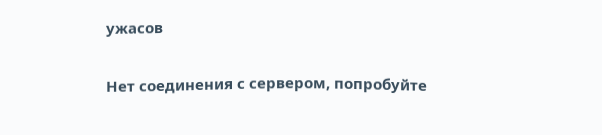ужасов

Нет соединения с сервером, попробуйте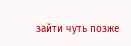зайти чуть позже